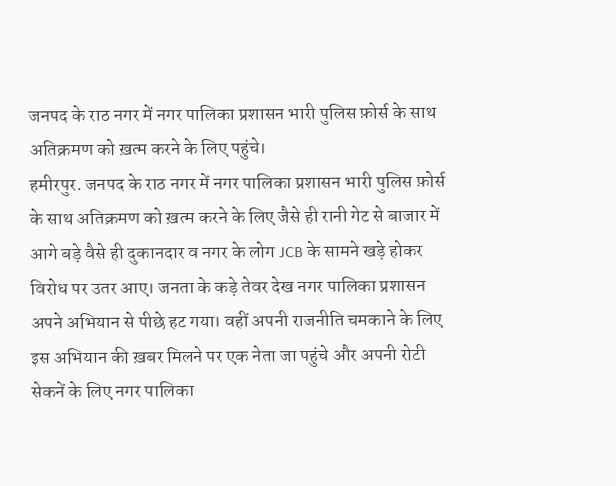जनपद के राठ नगर में नगर पालिका प्रशासन भारी पुलिस फ़ोर्स के साथ अतिक्रमण को ख़त्म करने के लिए पहुंचे।
हमीरपुर. जनपद के राठ नगर में नगर पालिका प्रशासन भारी पुलिस फ़ोर्स के साथ अतिक्रमण को ख़त्म करने के लिए जैसे ही रानी गेट से बाजार में आगे बड़े वैसे ही दुकानदार व नगर के लोग JCB के सामने खड़े होकर विरोध पर उतर आए। जनता के कड़े तेवर देख नगर पालिका प्रशासन अपने अभियान से पीछे हट गया। वहीं अपनी राजनीति चमकाने के लिए इस अभियान की ख़बर मिलने पर एक नेता जा पहुंचे और अपनी रोटी सेकनें के लिए नगर पालिका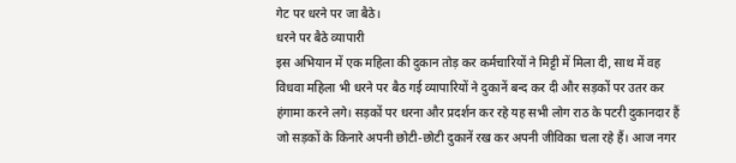गेट पर धरने पर जा बैठे।
धरने पर बैठे व्यापारी
इस अभियान में एक महिला की दुकान तोड़ कर कर्मचारियों ने मिट्टी में मिला दी, साथ में वह विधवा महिला भी धरने पर बैठ गई व्यापारियों ने दुकानें बन्द कर दी और सड़कों पर उतर कर हंगामा करने लगे। सड़कों पर धरना और प्रदर्शन कर रहे यह सभी लोग राठ के पटरी दुकानदार हैं जो सड़कों के किनारे अपनी छोटी-छोटी दुकानें रख कर अपनी जीविका चला रहे हैं। आज नगर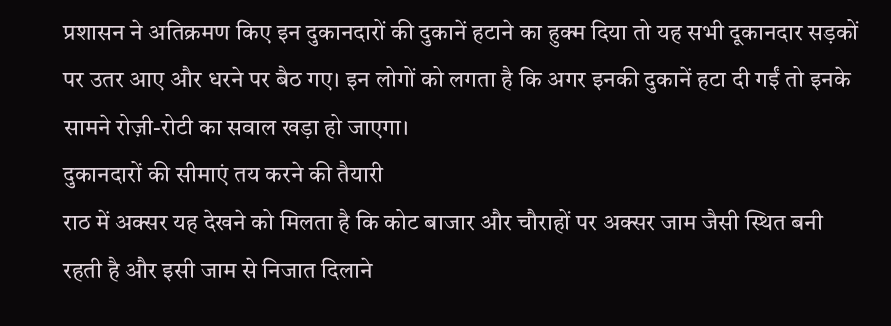प्रशासन ने अतिक्रमण किए इन दुकानदारों की दुकानें हटाने का हुक्म दिया तो यह सभी दूकानदार सड़कों पर उतर आए और धरने पर बैठ गए। इन लोगों को लगता है कि अगर इनकी दुकानें हटा दी गईं तो इनके सामने रोज़ी-रोटी का सवाल खड़ा हो जाएगा।
दुकानदारों की सीमाएं तय करने की तैयारी
राठ में अक्सर यह देखने को मिलता है कि कोट बाजार और चौराहों पर अक्सर जाम जैसी स्थित बनी रहती है और इसी जाम से निजात दिलाने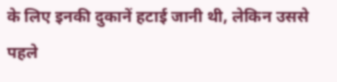के लिए इनकी दुकानें हटाई जानी थी, लेकिन उससे पहले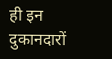ही इन दुकानदारों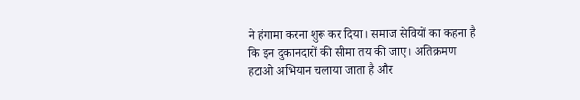ने हंगामा करना शुरू कर दिया। समाज सेवियों का कहना है कि इन दुकानदारों की सीमा तय की जाए। अतिक्रमण हटाओ अभियान चलाया जाता है और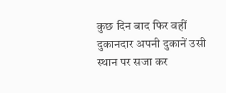कुछ दिन बाद फिर वहीं दुकानदार अपनी दुकानें उसी स्थान पर सजा कर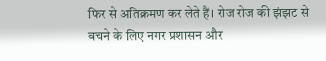फिर से अतिक्रमण कर लेते हैं। रोज रोज की झंझट से बचने के लिए नगर प्रशासन और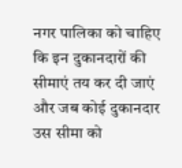नगर पालिका को चाहिए कि इन दुकानदारों की सीमाएं तय कर दी जाएं और जब कोई दुकानदार उस सीमा को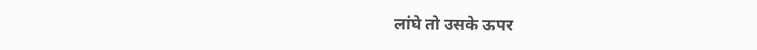लांघे तो उसके ऊपर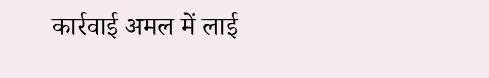कार्रवाई अमल में लाई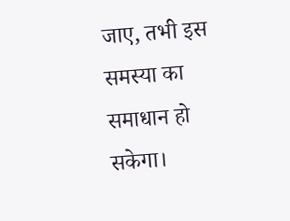जाए, तभी इस समस्या का समाधान हो सकेगा।